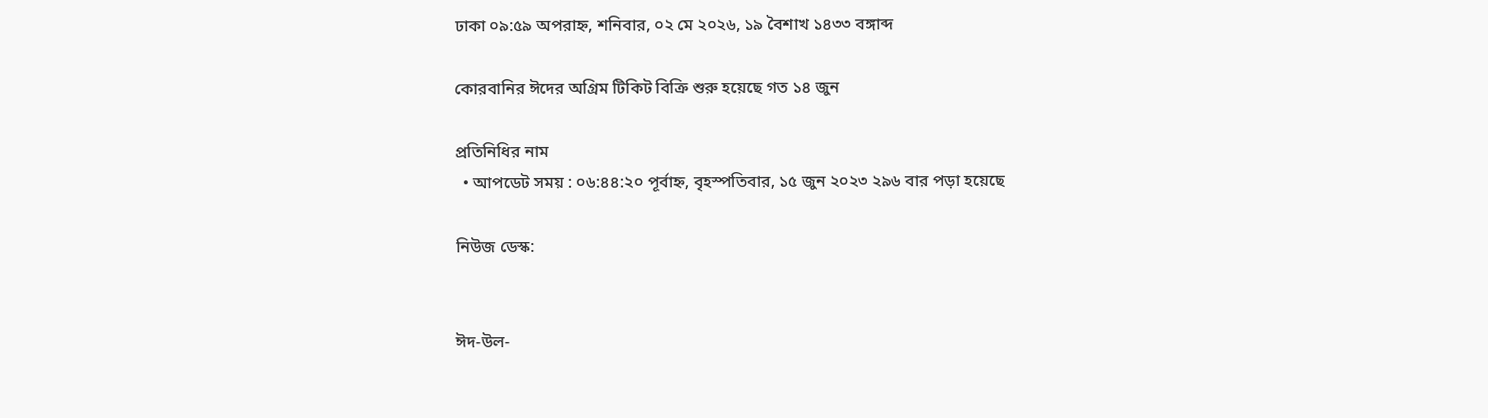ঢাকা ০৯:৫৯ অপরাহ্ন, শনিবার, ০২ মে ২০২৬, ১৯ বৈশাখ ১৪৩৩ বঙ্গাব্দ

কোরবানির ঈদের অগ্রিম টিকিট বিক্রি শুরু হয়েছে গত ১৪ জুন

প্রতিনিধির নাম
  • আপডেট সময় : ০৬:৪৪:২০ পূর্বাহ্ন, বৃহস্পতিবার, ১৫ জুন ২০২৩ ২৯৬ বার পড়া হয়েছে

নিউজ ডেস্ক:


ঈদ-উল-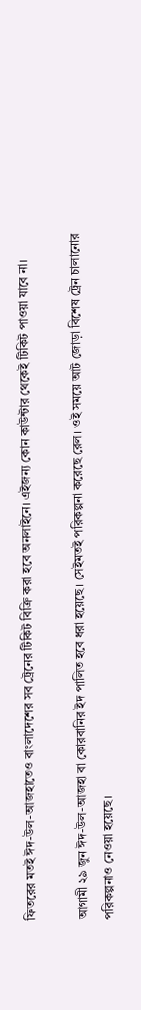ফিতরের মতই ঈদ-উল-আজহাতেও বাংলাদেশের সব ট্রেনের টিকিট বিক্রি করা হবে অনলাইনে। এইজন্য কোন কাউন্টার থেকেই টিকিট পাওয়া যাবে না।

আগামী ২৯ জুন ঈদ-উল-আজহা বা কোরবানির ইদ পালিত হবে ধরা হয়েছে। সেইমতই পরিকল্পনা করেছে রেল। ওই সময়ে আট জোড়া বিশেষ ট্রেন চালানোর পরিকল্পনাও নেওয়া হয়েছে।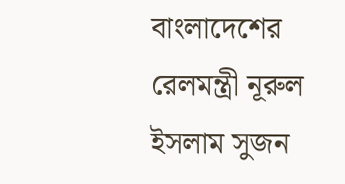বাংলাদেশের রেলমন্ত্রী নূরুল ইসলাম সুজন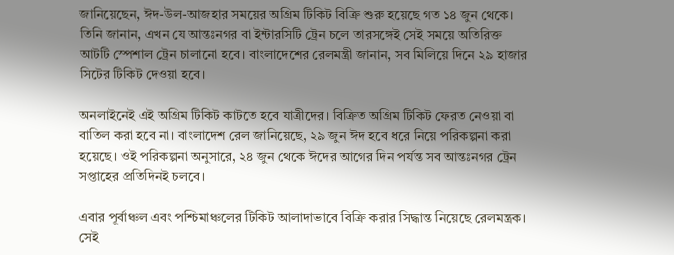জানিয়েছেন, ঈদ-উল-আজহার সময়ের অগ্রিম টিকিট বিক্রি শুরু হয়েছে গত ১৪ জুন থেকে। তিনি জানান, এখন যে আন্তঃনগর বা ইন্টারসিটি ট্রেন চলে তারসঙ্গেই সেই সময়ে অতিরিক্ত আটটি স্পেশাল ট্রেন চালানো হবে। বাংলাদেশের রেলমন্ত্রী জানান, সব মিলিয়ে দিনে ২৯ হাজার সিটের টিকিট দেওয়া হবে।

অনলাইনেই এই অগ্রিম টিকিট কাটতে হবে যাত্রীদের। বিক্রিত অগ্রিম টিকিট ফেরত নেওয়া বা বাতিল করা হবে না। বাংলাদেশ রেল জানিয়েছে, ২৯ জুন ঈদ হবে ধরে নিয়ে পরিকল্পনা করা হয়েছে। ওই পরিকল্পনা অনুসারে, ২৪ জুন থেকে ঈদের আগের দিন পর্যন্ত সব আন্তঃনগর ট্রেন সপ্তাহের প্রতিদিনই চলবে।

এবার পূর্বাঞ্চল এবং পশ্চিমাঞ্চলের টিকিট আলাদাভাবে বিক্রি করার সিদ্ধান্ত নিয়েছে রেলমন্ত্রক। সেই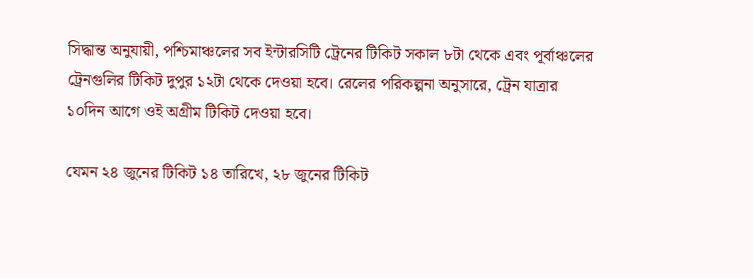সিদ্ধান্ত অনুযায়ী, পশ্চিমাঞ্চলের সব ইন্টারসিটি ট্রেনের টিকিট সকাল ৮টা থেকে এবং পূর্বাঞ্চলের ট্রেনগুলির টিকিট দুপুর ১২টা থেকে দেওয়া হবে। রেলের পরিকল্পনা অনুসারে, ট্রেন যাত্রার ১০দিন আগে ওই অগ্রীম টিকিট দেওয়া হবে।

যেমন ২৪ জুনের টিকিট ১৪ তারিখে, ২৮ জুনের টিকিট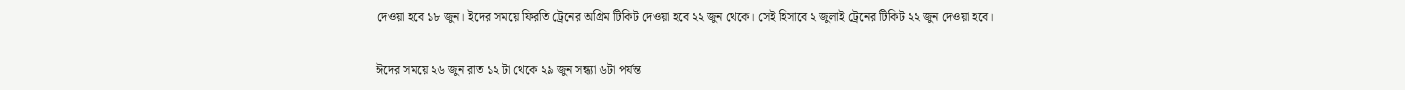দেওয়া হবে ১৮ জুন। ইদের সময়ে ফিরতি ট্রেনের অগ্রিম টিকিট দেওয়া হবে ২২ জুন থেকে। সেই হিসাবে ২ জুলাই ট্রেনের টিকিট ২২ জুন দেওয়া হবে।

ঈদের সময়ে ২৬ জুন রাত ১২ টা থেকে ২৯ জুন সন্ধ্যা ৬টা পর্যন্ত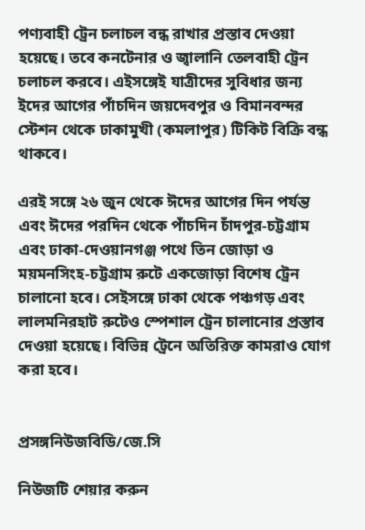পণ্যবাহী ট্রেন চলাচল বন্ধ রাখার প্রস্তাব দেওয়া হয়েছে। তবে কনটেনার ও জ্বালানি তেলবাহী ট্রেন চলাচল করবে। এইসঙ্গেই যাত্রীদের সুবিধার জন্য ইদের আগের পাঁচদিন জয়দেবপুর ও বিমানবন্দর স্টেশন থেকে ঢাকামুখী (কমলাপুর) টিকিট বিক্রি বন্ধ থাকবে।

এরই সঙ্গে ২৬ জুন থেকে ঈদের আগের দিন পর্যন্ত এবং ঈদের পরদিন থেকে পাঁচদিন চাঁদপুর-চট্টগ্রাম এবং ঢাকা-দেওয়ানগঞ্জ পথে তিন জোড়া ও ময়মনসিংহ-চট্টগ্রাম রুটে একজোড়া বিশেষ ট্রেন চালানো হবে। সেইসঙ্গে ঢাকা থেকে পঞ্চগড় এবং লালমনিরহাট রুটেও স্পেশাল ট্রেন চালানোর প্রস্তাব দেওয়া হয়েছে। বিভিন্ন ট্রেনে অতিরিক্ত কামরাও যোগ করা হবে।


প্রসঙ্গনিউজবিডি/জে.সি

নিউজটি শেয়ার করুন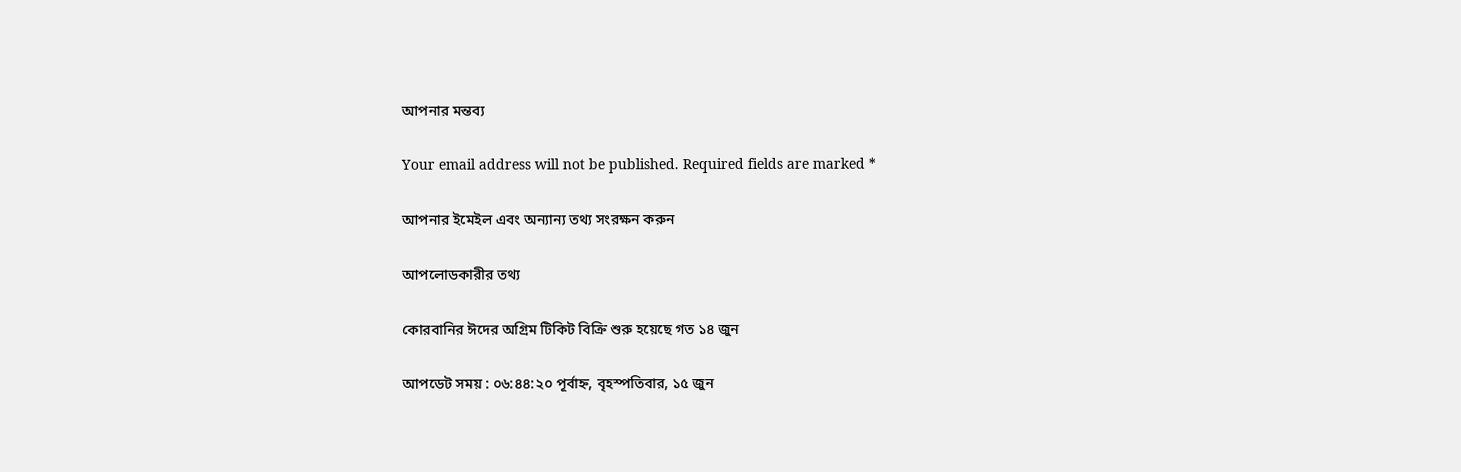আপনার মন্তব্য

Your email address will not be published. Required fields are marked *

আপনার ইমেইল এবং অন্যান্য তথ্য সংরক্ষন করুন

আপলোডকারীর তথ্য

কোরবানির ঈদের অগ্রিম টিকিট বিক্রি শুরু হয়েছে গত ১৪ জুন

আপডেট সময় : ০৬:৪৪:২০ পূর্বাহ্ন, বৃহস্পতিবার, ১৫ জুন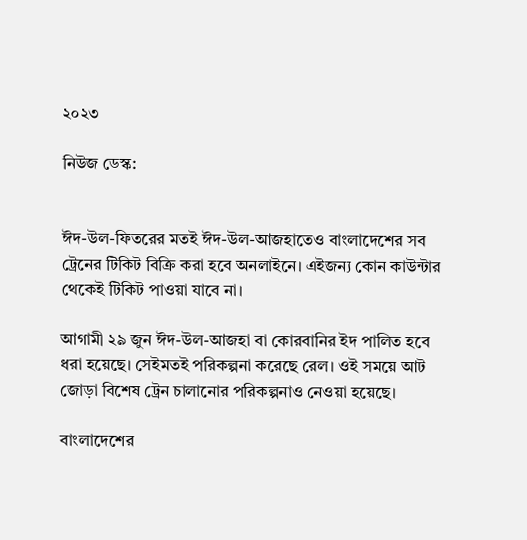২০২৩

নিউজ ডেস্ক:


ঈদ-উল-ফিতরের মতই ঈদ-উল-আজহাতেও বাংলাদেশের সব ট্রেনের টিকিট বিক্রি করা হবে অনলাইনে। এইজন্য কোন কাউন্টার থেকেই টিকিট পাওয়া যাবে না।

আগামী ২৯ জুন ঈদ-উল-আজহা বা কোরবানির ইদ পালিত হবে ধরা হয়েছে। সেইমতই পরিকল্পনা করেছে রেল। ওই সময়ে আট জোড়া বিশেষ ট্রেন চালানোর পরিকল্পনাও নেওয়া হয়েছে।

বাংলাদেশের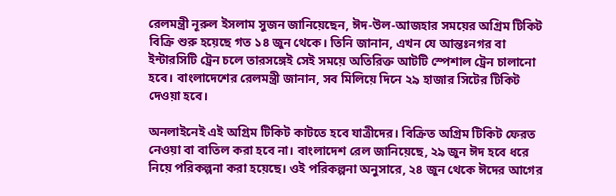রেলমন্ত্রী নূরুল ইসলাম সুজন জানিয়েছেন, ঈদ-উল-আজহার সময়ের অগ্রিম টিকিট বিক্রি শুরু হয়েছে গত ১৪ জুন থেকে। তিনি জানান, এখন যে আন্তঃনগর বা ইন্টারসিটি ট্রেন চলে তারসঙ্গেই সেই সময়ে অতিরিক্ত আটটি স্পেশাল ট্রেন চালানো হবে। বাংলাদেশের রেলমন্ত্রী জানান, সব মিলিয়ে দিনে ২৯ হাজার সিটের টিকিট দেওয়া হবে।

অনলাইনেই এই অগ্রিম টিকিট কাটতে হবে যাত্রীদের। বিক্রিত অগ্রিম টিকিট ফেরত নেওয়া বা বাতিল করা হবে না। বাংলাদেশ রেল জানিয়েছে, ২৯ জুন ঈদ হবে ধরে নিয়ে পরিকল্পনা করা হয়েছে। ওই পরিকল্পনা অনুসারে, ২৪ জুন থেকে ঈদের আগের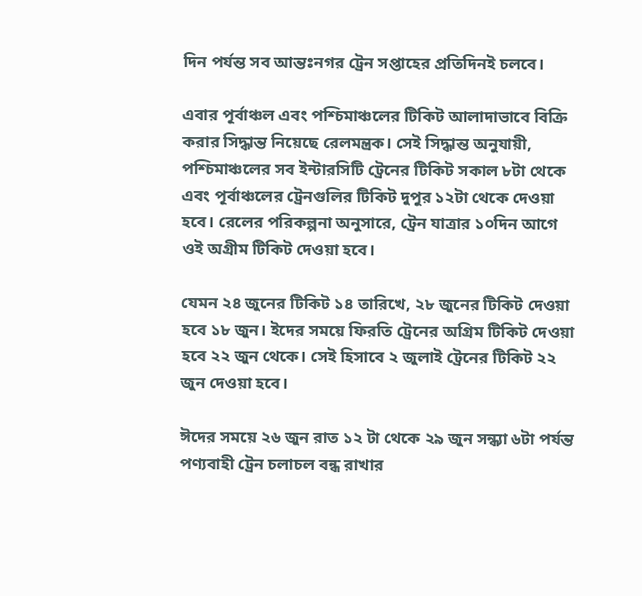দিন পর্যন্ত সব আন্তঃনগর ট্রেন সপ্তাহের প্রতিদিনই চলবে।

এবার পূর্বাঞ্চল এবং পশ্চিমাঞ্চলের টিকিট আলাদাভাবে বিক্রি করার সিদ্ধান্ত নিয়েছে রেলমন্ত্রক। সেই সিদ্ধান্ত অনুযায়ী, পশ্চিমাঞ্চলের সব ইন্টারসিটি ট্রেনের টিকিট সকাল ৮টা থেকে এবং পূর্বাঞ্চলের ট্রেনগুলির টিকিট দুপুর ১২টা থেকে দেওয়া হবে। রেলের পরিকল্পনা অনুসারে, ট্রেন যাত্রার ১০দিন আগে ওই অগ্রীম টিকিট দেওয়া হবে।

যেমন ২৪ জুনের টিকিট ১৪ তারিখে, ২৮ জুনের টিকিট দেওয়া হবে ১৮ জুন। ইদের সময়ে ফিরতি ট্রেনের অগ্রিম টিকিট দেওয়া হবে ২২ জুন থেকে। সেই হিসাবে ২ জুলাই ট্রেনের টিকিট ২২ জুন দেওয়া হবে।

ঈদের সময়ে ২৬ জুন রাত ১২ টা থেকে ২৯ জুন সন্ধ্যা ৬টা পর্যন্ত পণ্যবাহী ট্রেন চলাচল বন্ধ রাখার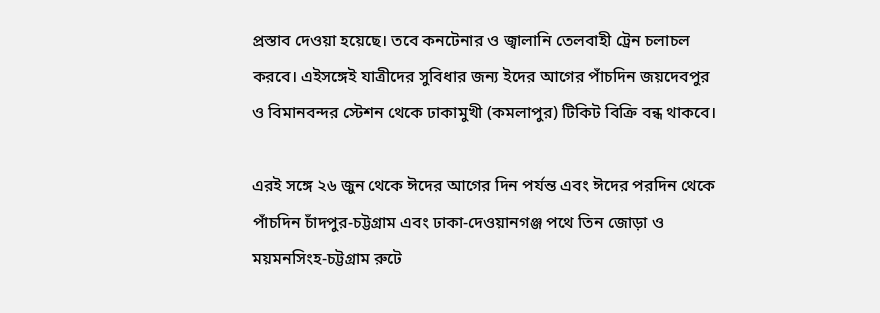প্রস্তাব দেওয়া হয়েছে। তবে কনটেনার ও জ্বালানি তেলবাহী ট্রেন চলাচল করবে। এইসঙ্গেই যাত্রীদের সুবিধার জন্য ইদের আগের পাঁচদিন জয়দেবপুর ও বিমানবন্দর স্টেশন থেকে ঢাকামুখী (কমলাপুর) টিকিট বিক্রি বন্ধ থাকবে।

এরই সঙ্গে ২৬ জুন থেকে ঈদের আগের দিন পর্যন্ত এবং ঈদের পরদিন থেকে পাঁচদিন চাঁদপুর-চট্টগ্রাম এবং ঢাকা-দেওয়ানগঞ্জ পথে তিন জোড়া ও ময়মনসিংহ-চট্টগ্রাম রুটে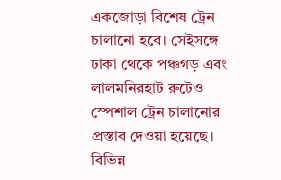একজোড়া বিশেষ ট্রেন চালানো হবে। সেইসঙ্গে ঢাকা থেকে পঞ্চগড় এবং লালমনিরহাট রুটেও স্পেশাল ট্রেন চালানোর প্রস্তাব দেওয়া হয়েছে। বিভিন্ন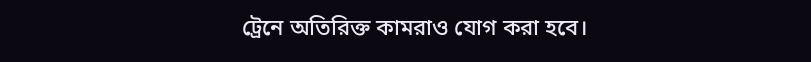ট্রেনে অতিরিক্ত কামরাও যোগ করা হবে।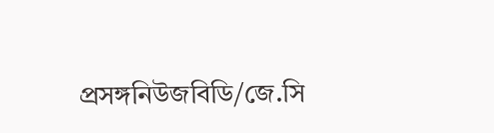প্রসঙ্গনিউজবিডি/জে.সি